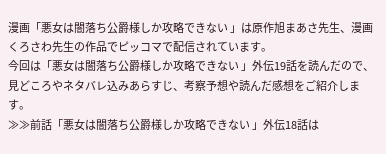漫画「悪女は闇落ち公爵様しか攻略できない 」は原作旭まあさ先生、漫画くろさわ先生の作品でピッコマで配信されています。
今回は「悪女は闇落ち公爵様しか攻略できない 」外伝19話を読んだので、見どころやネタバレ込みあらすじ、考察予想や読んだ感想をご紹介します。
≫≫前話「悪女は闇落ち公爵様しか攻略できない 」外伝18話は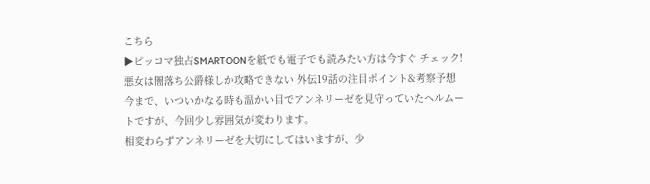こちら
▶ピッコマ独占SMARTOONを紙でも電子でも読みたい方は今すぐ チェック!
悪女は闇落ち公爵様しか攻略できない 外伝19話の注目ポイント&考察予想
今まで、いついかなる時も温かい目でアンネリーゼを見守っていたヘルムートですが、今回少し雰囲気が変わります。
相変わらずアンネリーゼを大切にしてはいますが、少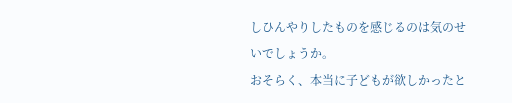しひんやりしたものを感じるのは気のせいでしょうか。
おそらく、本当に子どもが欲しかったと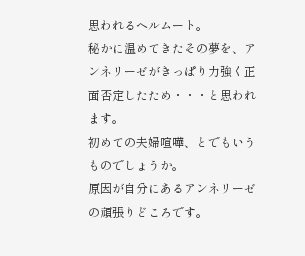思われるヘルムート。
秘かに温めてきたその夢を、アンネリーゼがきっぱり力強く正面否定したため・・・と思われます。
初めての夫婦喧嘩、とでもいうものでしょうか。
原因が自分にあるアンネリーゼの頑張りどころです。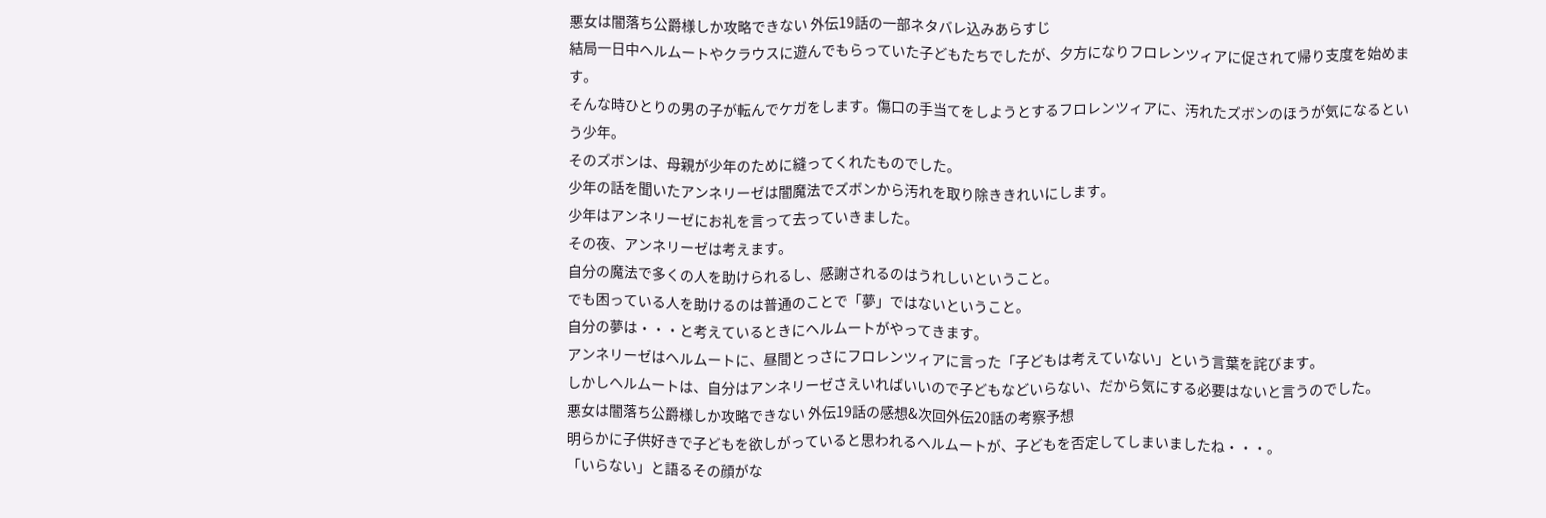悪女は闇落ち公爵様しか攻略できない 外伝19話の一部ネタバレ込みあらすじ
結局一日中ヘルムートやクラウスに遊んでもらっていた子どもたちでしたが、夕方になりフロレンツィアに促されて帰り支度を始めます。
そんな時ひとりの男の子が転んでケガをします。傷口の手当てをしようとするフロレンツィアに、汚れたズボンのほうが気になるという少年。
そのズボンは、母親が少年のために縫ってくれたものでした。
少年の話を聞いたアンネリーゼは闇魔法でズボンから汚れを取り除ききれいにします。
少年はアンネリーゼにお礼を言って去っていきました。
その夜、アンネリーゼは考えます。
自分の魔法で多くの人を助けられるし、感謝されるのはうれしいということ。
でも困っている人を助けるのは普通のことで「夢」ではないということ。
自分の夢は・・・と考えているときにヘルムートがやってきます。
アンネリーゼはヘルムートに、昼間とっさにフロレンツィアに言った「子どもは考えていない」という言葉を詫びます。
しかしヘルムートは、自分はアンネリーゼさえいればいいので子どもなどいらない、だから気にする必要はないと言うのでした。
悪女は闇落ち公爵様しか攻略できない 外伝19話の感想&次回外伝20話の考察予想
明らかに子供好きで子どもを欲しがっていると思われるヘルムートが、子どもを否定してしまいましたね・・・。
「いらない」と語るその顔がな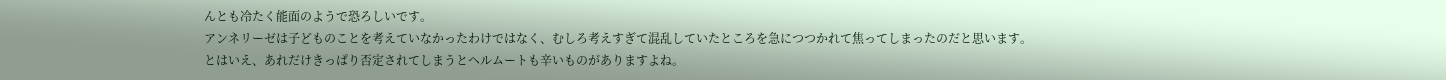んとも冷たく能面のようで恐ろしいです。
アンネリーゼは子どものことを考えていなかったわけではなく、むしろ考えすぎて混乱していたところを急につつかれて焦ってしまったのだと思います。
とはいえ、あれだけきっぱり否定されてしまうとヘルムートも辛いものがありますよね。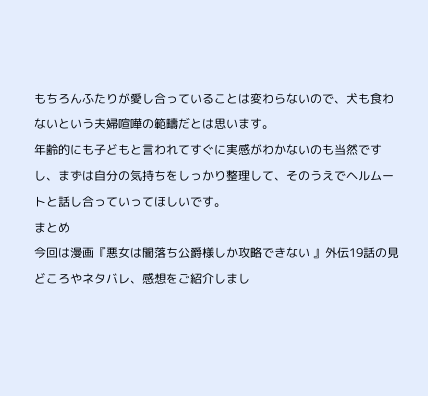もちろんふたりが愛し合っていることは変わらないので、犬も食わないという夫婦喧嘩の範疇だとは思います。
年齢的にも子どもと言われてすぐに実感がわかないのも当然ですし、まずは自分の気持ちをしっかり整理して、そのうえでヘルムートと話し合っていってほしいです。
まとめ
今回は漫画『悪女は闇落ち公爵様しか攻略できない 』外伝19話の見どころやネタバレ、感想をご紹介しまし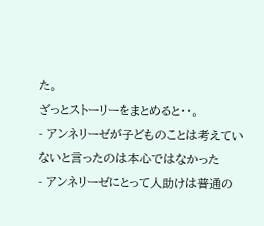た。
ざっとストーリーをまとめると・・。
- アンネリーゼが子どものことは考えていないと言ったのは本心ではなかった
- アンネリーゼにとって人助けは普通の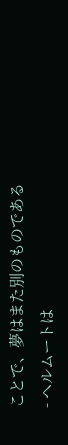ことで、夢はまた別のものである
- ヘルムートは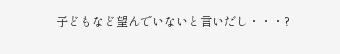子どもなど望んでいないと言いだし・・・?